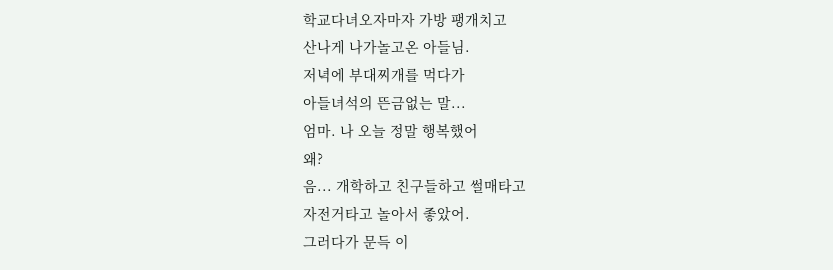학교다녀오자마자 가방 팽개치고
산나게 나가놀고온 아들님.
저녁에 부대찌개를 먹다가
아들녀석의 뜬금없는 말...
엄마. 나 오늘 정말 행복했어
왜?
음... 개학하고 친구들하고 썰매타고
자전거타고 놀아서 좋았어.
그러다가 문득 이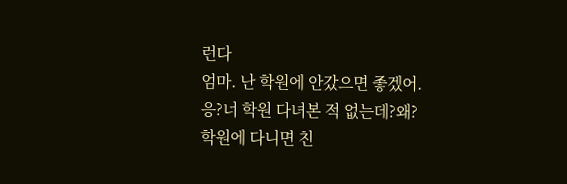런다
엄마. 난 학원에 안갔으면 좋겠어.
응?너 학원 다녀본 적 없는데?왜?
학원에 다니면 친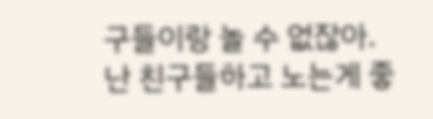구들이랑 놀 수 없잖아.
난 친구들하고 노는게 좋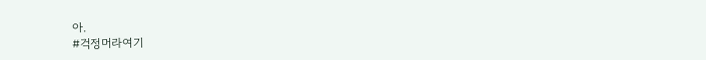아.
#걱정머라여기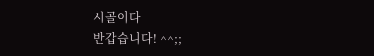시골이다
반갑습니다! ^^;;